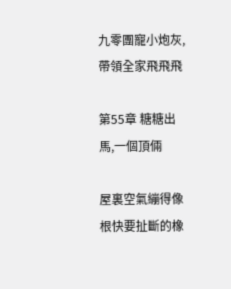九零團寵小炮灰,帶領全家飛飛飛

第55章 糖糖出馬,一個頂倆

屋裏空氣繃得像根快要扯斷的橡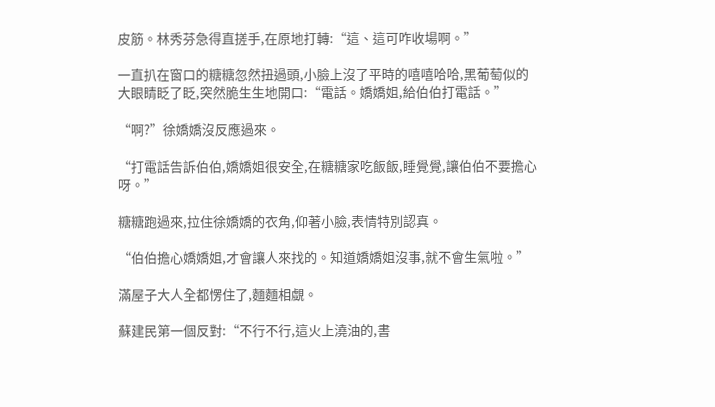皮筋。林秀芬急得直搓手,在原地打轉:“這、這可咋收場啊。”

一直扒在窗口的糖糖忽然扭過頭,小臉上沒了平時的嘻嘻哈哈,黑葡萄似的大眼睛眨了眨,突然脆生生地開口:“電話。嬌嬌姐,給伯伯打電話。”

“啊?”徐嬌嬌沒反應過來。

“打電話告訴伯伯,嬌嬌姐很安全,在糖糖家吃飯飯,睡覺覺,讓伯伯不要擔心呀。”

糖糖跑過來,拉住徐嬌嬌的衣角,仰著小臉,表情特別認真。

“伯伯擔心嬌嬌姐,才會讓人來找的。知道嬌嬌姐沒事,就不會生氣啦。”

滿屋子大人全都愣住了,麵麵相覷。

蘇建民第一個反對:“不行不行,這火上澆油的,書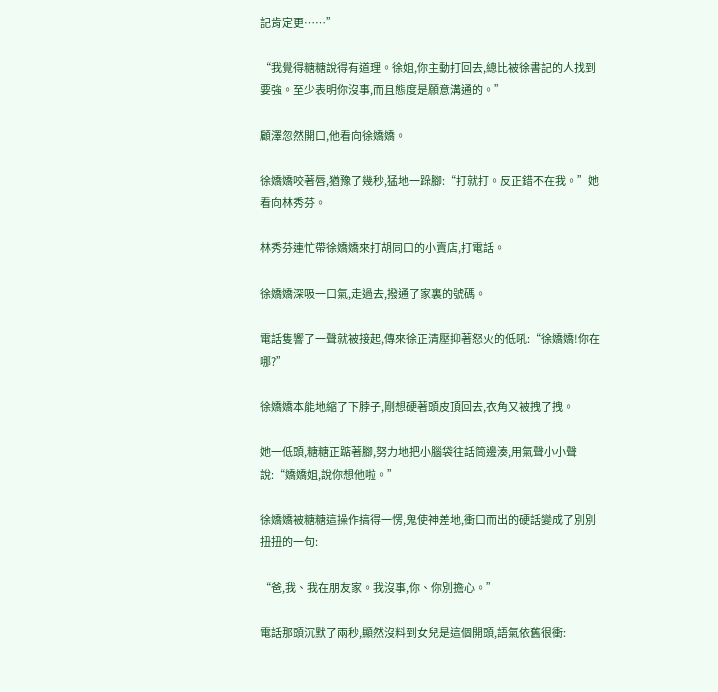記肯定更……”

“我覺得糖糖說得有道理。徐姐,你主動打回去,總比被徐書記的人找到要強。至少表明你沒事,而且態度是願意溝通的。”

顧澤忽然開口,他看向徐嬌嬌。

徐嬌嬌咬著唇,猶豫了幾秒,猛地一跺腳:“打就打。反正錯不在我。”她看向林秀芬。

林秀芬連忙帶徐嬌嬌來打胡同口的小賣店,打電話。

徐嬌嬌深吸一口氣,走過去,撥通了家裏的號碼。

電話隻響了一聲就被接起,傳來徐正清壓抑著怒火的低吼:“徐嬌嬌!你在哪?”

徐嬌嬌本能地縮了下脖子,剛想硬著頭皮頂回去,衣角又被拽了拽。

她一低頭,糖糖正踮著腳,努力地把小腦袋往話筒邊湊,用氣聲小小聲說:“嬌嬌姐,說你想他啦。”

徐嬌嬌被糖糖這操作搞得一愣,鬼使神差地,衝口而出的硬話變成了別別扭扭的一句:

“爸,我、我在朋友家。我沒事,你、你別擔心。”

電話那頭沉默了兩秒,顯然沒料到女兒是這個開頭,語氣依舊很衝: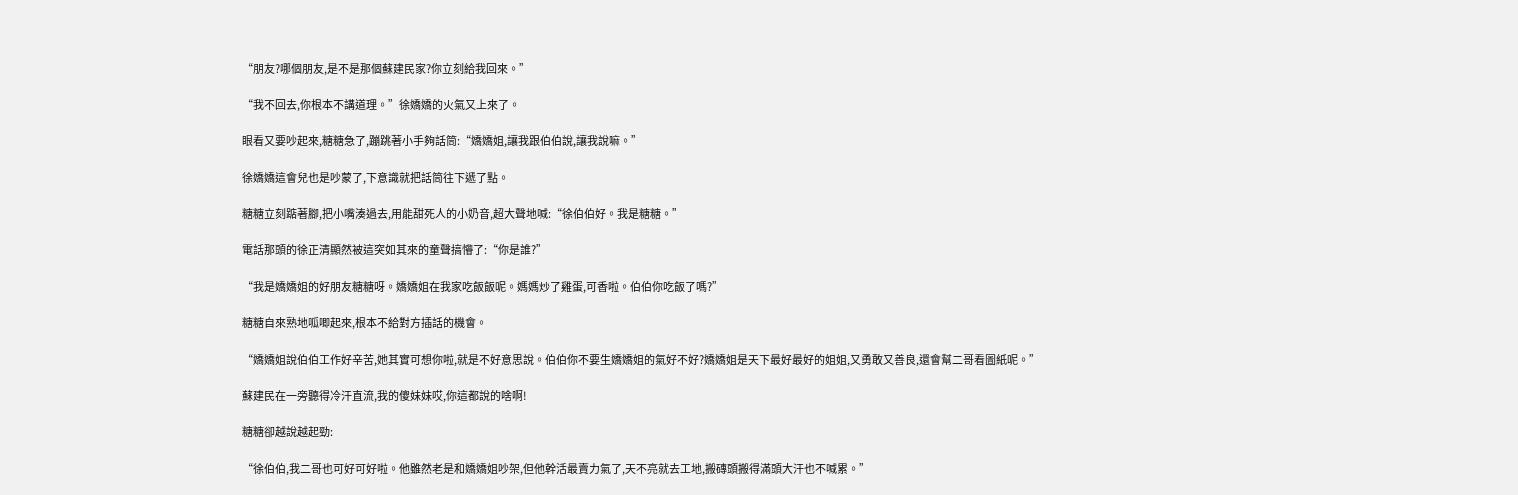“朋友?哪個朋友,是不是那個蘇建民家?你立刻給我回來。”

“我不回去,你根本不講道理。”徐嬌嬌的火氣又上來了。

眼看又要吵起來,糖糖急了,蹦跳著小手夠話筒:“嬌嬌姐,讓我跟伯伯說,讓我說嘛。”

徐嬌嬌這會兒也是吵蒙了,下意識就把話筒往下遞了點。

糖糖立刻踮著腳,把小嘴湊過去,用能甜死人的小奶音,超大聲地喊:“徐伯伯好。我是糖糖。”

電話那頭的徐正清顯然被這突如其來的童聲搞懵了:“你是誰?”

“我是嬌嬌姐的好朋友糖糖呀。嬌嬌姐在我家吃飯飯呢。媽媽炒了雞蛋,可香啦。伯伯你吃飯了嗎?”

糖糖自來熟地呱唧起來,根本不給對方插話的機會。

“嬌嬌姐說伯伯工作好辛苦,她其實可想你啦,就是不好意思說。伯伯你不要生嬌嬌姐的氣好不好?嬌嬌姐是天下最好最好的姐姐,又勇敢又善良,還會幫二哥看圖紙呢。”

蘇建民在一旁聽得冷汗直流,我的傻妹妹哎,你這都說的啥啊!

糖糖卻越說越起勁:

“徐伯伯,我二哥也可好可好啦。他雖然老是和嬌嬌姐吵架,但他幹活最賣力氣了,天不亮就去工地,搬磚頭搬得滿頭大汗也不喊累。”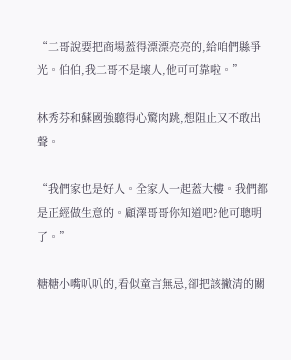“二哥說要把商場蓋得漂漂亮亮的,給咱們縣爭光。伯伯,我二哥不是壞人,他可可靠啦。”

林秀芬和蘇國強聽得心驚肉跳,想阻止又不敢出聲。

“我們家也是好人。全家人一起蓋大樓。我們都是正經做生意的。顧澤哥哥你知道吧?他可聰明了。”

糖糖小嘴叭叭的,看似童言無忌,卻把該撇清的關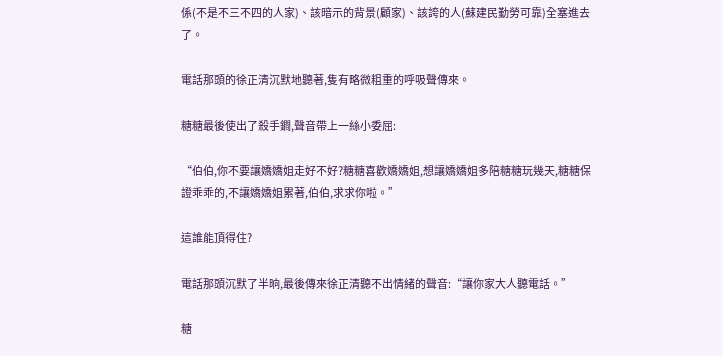係(不是不三不四的人家)、該暗示的背景(顧家)、該誇的人(蘇建民勤勞可靠)全塞進去了。

電話那頭的徐正清沉默地聽著,隻有略微粗重的呼吸聲傳來。

糖糖最後使出了殺手鐧,聲音帶上一絲小委屈:

“伯伯,你不要讓嬌嬌姐走好不好?糖糖喜歡嬌嬌姐,想讓嬌嬌姐多陪糖糖玩幾天,糖糖保證乖乖的,不讓嬌嬌姐累著,伯伯,求求你啦。”

這誰能頂得住?

電話那頭沉默了半晌,最後傳來徐正清聽不出情緒的聲音:“讓你家大人聽電話。”

糖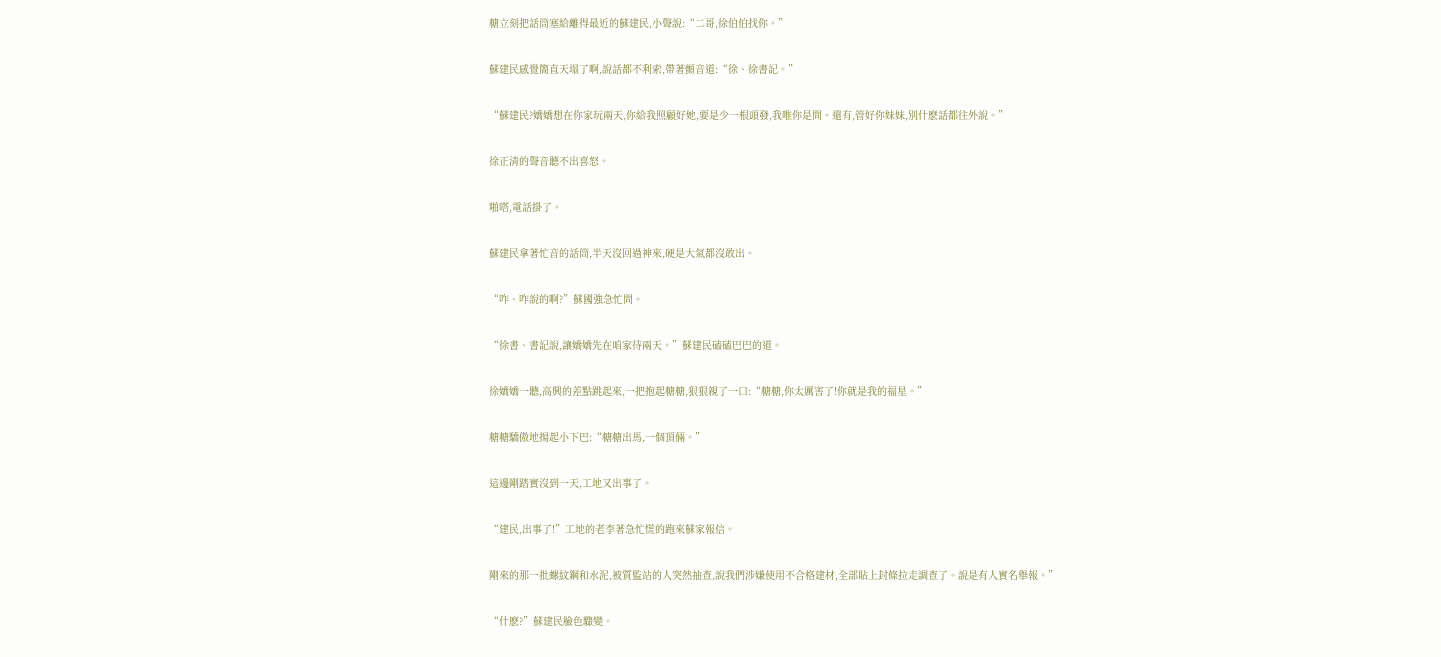糖立刻把話筒塞給離得最近的蘇建民,小聲說:“二哥,徐伯伯找你。”

蘇建民感覺簡直天塌了啊,說話都不利索,帶著顫音道:“徐、徐書記。”

“蘇建民?嬌嬌想在你家玩兩天,你給我照顧好她,要是少一根頭發,我唯你是問。還有,管好你妹妹,別什麽話都往外說。”

徐正清的聲音聽不出喜怒。

啪嗒,電話掛了。

蘇建民拿著忙音的話筒,半天沒回過神來,硬是大氣都沒敢出。

“咋、咋說的啊?”蘇國強急忙問。

“徐書、書記說,讓嬌嬌先在咱家待兩天。”蘇建民磕磕巴巴的道。

徐嬌嬌一聽,高興的差點跳起來,一把抱起糖糖,狠狠親了一口:“糖糖,你太厲害了!你就是我的福星。”

糖糖驕傲地揚起小下巴:“糖糖出馬,一個頂倆。”

這邊剛踏實沒到一天,工地又出事了。

“建民,出事了!”工地的老李著急忙慌的跑來蘇家報信。

剛來的那一批螺紋鋼和水泥,被質監站的人突然抽查,說我們涉嫌使用不合格建材,全部貼上封條拉走調查了。說是有人實名舉報。”

“什麽?”蘇建民臉色驟變。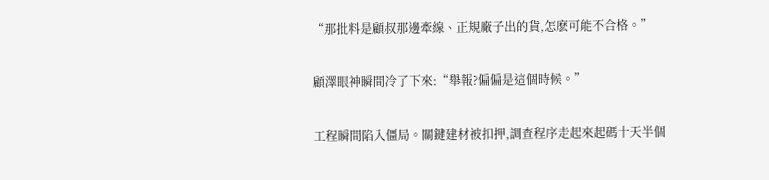“那批料是顧叔那邊牽線、正規廠子出的貨,怎麽可能不合格。”

顧澤眼神瞬間冷了下來:“舉報?偏偏是這個時候。”

工程瞬間陷入僵局。關鍵建材被扣押,調查程序走起來起碼十天半個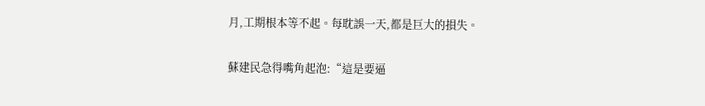月,工期根本等不起。每耽誤一天,都是巨大的損失。

蘇建民急得嘴角起泡:“這是要逼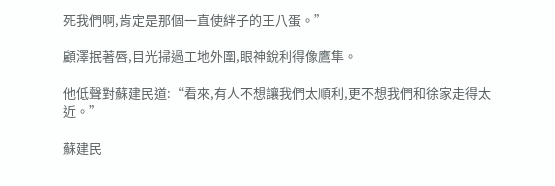死我們啊,肯定是那個一直使絆子的王八蛋。”

顧澤抿著唇,目光掃過工地外圍,眼神銳利得像鷹隼。

他低聲對蘇建民道:“看來,有人不想讓我們太順利,更不想我們和徐家走得太近。”

蘇建民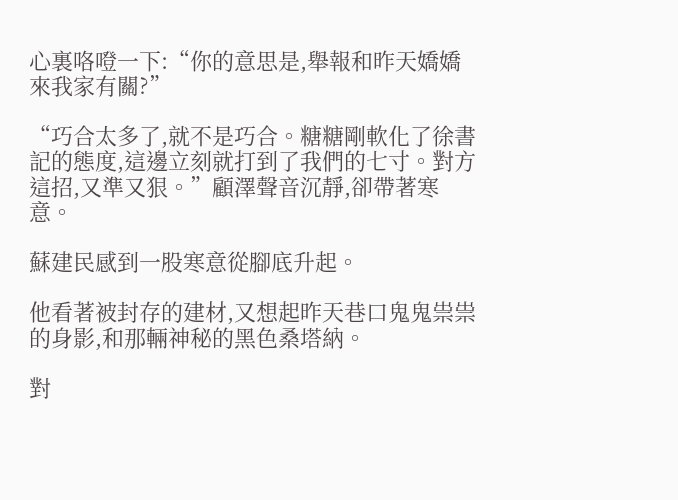心裏咯噔一下:“你的意思是,舉報和昨天嬌嬌來我家有關?”

“巧合太多了,就不是巧合。糖糖剛軟化了徐書記的態度,這邊立刻就打到了我們的七寸。對方這招,又準又狠。”顧澤聲音沉靜,卻帶著寒意。

蘇建民感到一股寒意從腳底升起。

他看著被封存的建材,又想起昨天巷口鬼鬼祟祟的身影,和那輛神秘的黑色桑塔納。

對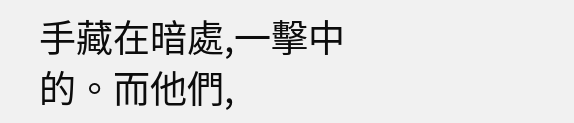手藏在暗處,一擊中的。而他們,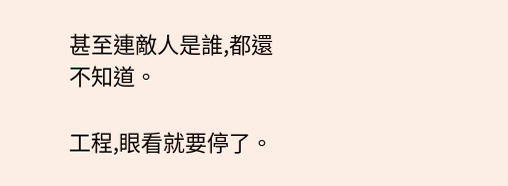甚至連敵人是誰,都還不知道。

工程,眼看就要停了。